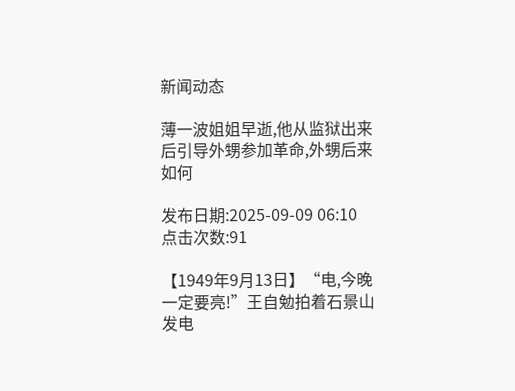新闻动态

薄一波姐姐早逝,他从监狱出来后引导外甥参加革命,外甥后来如何

发布日期:2025-09-09 06:10    点击次数:91

【1949年9月13日】“电,今晚一定要亮!”王自勉拍着石景山发电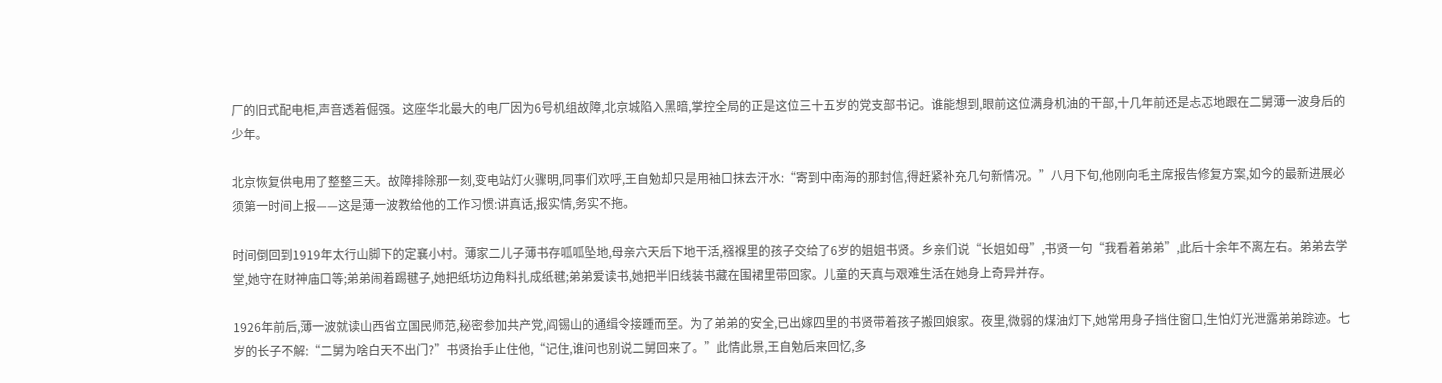厂的旧式配电柜,声音透着倔强。这座华北最大的电厂因为6号机组故障,北京城陷入黑暗,掌控全局的正是这位三十五岁的党支部书记。谁能想到,眼前这位满身机油的干部,十几年前还是忐忑地跟在二舅薄一波身后的少年。

北京恢复供电用了整整三天。故障排除那一刻,变电站灯火骤明,同事们欢呼,王自勉却只是用袖口抹去汗水:“寄到中南海的那封信,得赶紧补充几句新情况。”八月下旬,他刚向毛主席报告修复方案,如今的最新进展必须第一时间上报——这是薄一波教给他的工作习惯:讲真话,报实情,务实不拖。

时间倒回到1919年太行山脚下的定襄小村。薄家二儿子薄书存呱呱坠地,母亲六天后下地干活,襁褓里的孩子交给了6岁的姐姐书贤。乡亲们说“长姐如母”,书贤一句“我看着弟弟”,此后十余年不离左右。弟弟去学堂,她守在财神庙口等;弟弟闹着踢毽子,她把纸坊边角料扎成纸毽;弟弟爱读书,她把半旧线装书藏在围裙里带回家。儿童的天真与艰难生活在她身上奇异并存。

1926年前后,薄一波就读山西省立国民师范,秘密参加共产党,阎锡山的通缉令接踵而至。为了弟弟的安全,已出嫁四里的书贤带着孩子搬回娘家。夜里,微弱的煤油灯下,她常用身子挡住窗口,生怕灯光泄露弟弟踪迹。七岁的长子不解:“二舅为啥白天不出门?”书贤抬手止住他,“记住,谁问也别说二舅回来了。”此情此景,王自勉后来回忆,多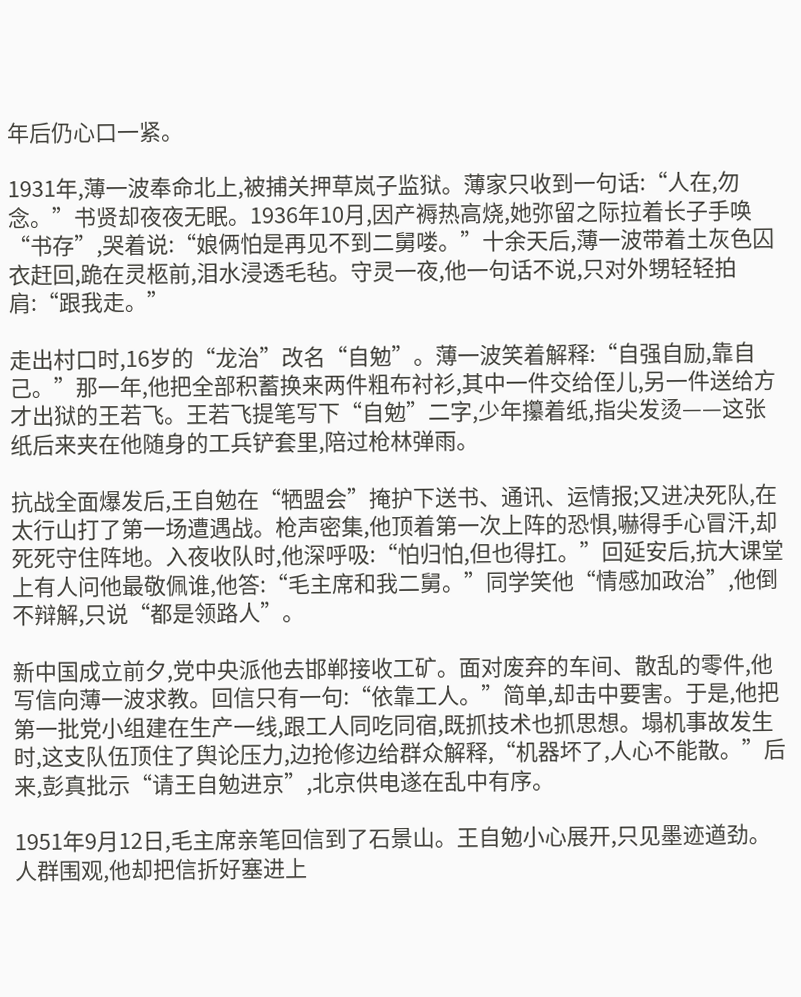年后仍心口一紧。

1931年,薄一波奉命北上,被捕关押草岚子监狱。薄家只收到一句话:“人在,勿念。”书贤却夜夜无眠。1936年10月,因产褥热高烧,她弥留之际拉着长子手唤“书存”,哭着说:“娘俩怕是再见不到二舅喽。”十余天后,薄一波带着土灰色囚衣赶回,跪在灵柩前,泪水浸透毛毡。守灵一夜,他一句话不说,只对外甥轻轻拍肩:“跟我走。”

走出村口时,16岁的“龙治”改名“自勉”。薄一波笑着解释:“自强自励,靠自己。”那一年,他把全部积蓄换来两件粗布衬衫,其中一件交给侄儿,另一件送给方才出狱的王若飞。王若飞提笔写下“自勉”二字,少年攥着纸,指尖发烫——这张纸后来夹在他随身的工兵铲套里,陪过枪林弹雨。

抗战全面爆发后,王自勉在“牺盟会”掩护下送书、通讯、运情报;又进决死队,在太行山打了第一场遭遇战。枪声密集,他顶着第一次上阵的恐惧,嚇得手心冒汗,却死死守住阵地。入夜收队时,他深呼吸:“怕归怕,但也得扛。”回延安后,抗大课堂上有人问他最敬佩谁,他答:“毛主席和我二舅。”同学笑他“情感加政治”,他倒不辩解,只说“都是领路人”。

新中国成立前夕,党中央派他去邯郸接收工矿。面对废弃的车间、散乱的零件,他写信向薄一波求教。回信只有一句:“依靠工人。”简单,却击中要害。于是,他把第一批党小组建在生产一线,跟工人同吃同宿,既抓技术也抓思想。塌机事故发生时,这支队伍顶住了舆论压力,边抢修边给群众解释,“机器坏了,人心不能散。”后来,彭真批示“请王自勉进京”,北京供电遂在乱中有序。

1951年9月12日,毛主席亲笔回信到了石景山。王自勉小心展开,只见墨迹遒劲。人群围观,他却把信折好塞进上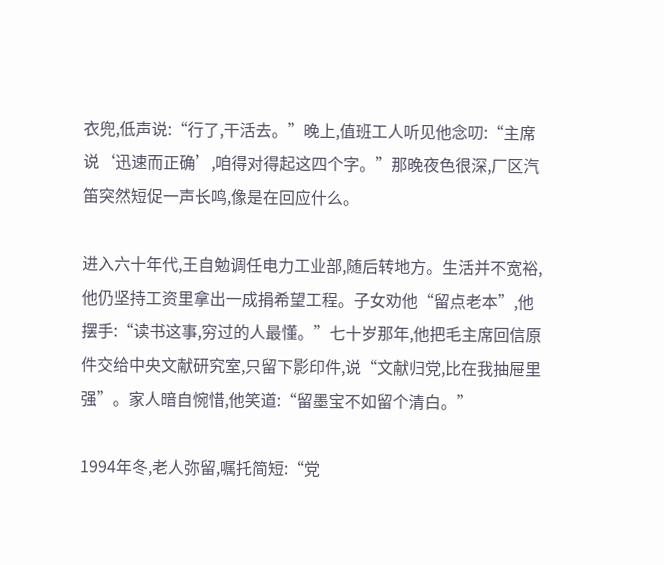衣兜,低声说:“行了,干活去。”晚上,值班工人听见他念叨:“主席说‘迅速而正确’,咱得对得起这四个字。”那晚夜色很深,厂区汽笛突然短促一声长鸣,像是在回应什么。

进入六十年代,王自勉调任电力工业部,随后转地方。生活并不宽裕,他仍坚持工资里拿出一成捐希望工程。子女劝他“留点老本”,他摆手:“读书这事,穷过的人最懂。”七十岁那年,他把毛主席回信原件交给中央文献研究室,只留下影印件,说“文献归党,比在我抽屉里强”。家人暗自惋惜,他笑道:“留墨宝不如留个清白。”

1994年冬,老人弥留,嘱托简短:“党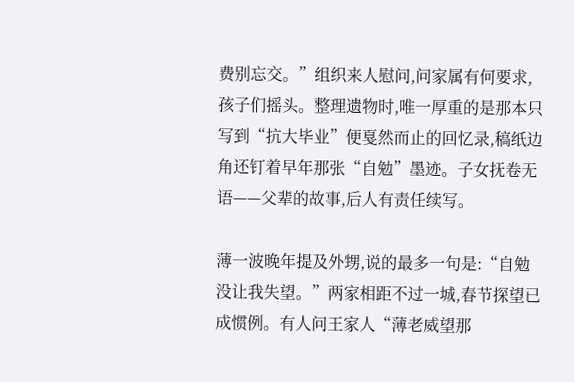费别忘交。”组织来人慰问,问家属有何要求,孩子们摇头。整理遗物时,唯一厚重的是那本只写到“抗大毕业”便戛然而止的回忆录,稿纸边角还钉着早年那张“自勉”墨迹。子女抚卷无语——父辈的故事,后人有责任续写。

薄一波晚年提及外甥,说的最多一句是:“自勉没让我失望。”两家相距不过一城,春节探望已成惯例。有人问王家人“薄老威望那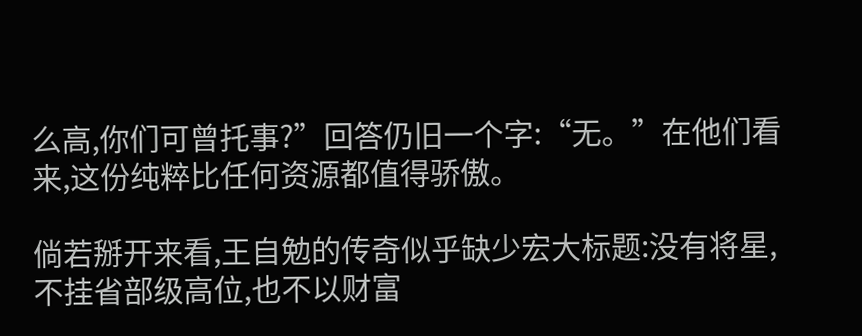么高,你们可曾托事?”回答仍旧一个字:“无。”在他们看来,这份纯粹比任何资源都值得骄傲。

倘若掰开来看,王自勉的传奇似乎缺少宏大标题:没有将星,不挂省部级高位,也不以财富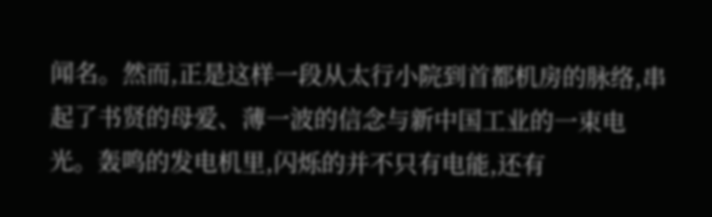闻名。然而,正是这样一段从太行小院到首都机房的脉络,串起了书贤的母爱、薄一波的信念与新中国工业的一束电光。轰鸣的发电机里,闪烁的并不只有电能,还有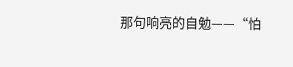那句响亮的自勉——“怕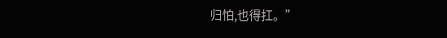归怕,也得扛。”